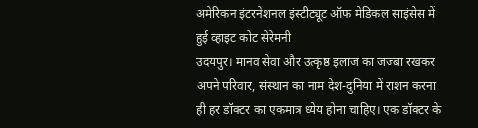अमेरिकन इंटरनेशनल इंस्टीट्यूट ऑफ मेडिकल साइंसेस में हुई व्हाइट कोट सेरेमनी
उदयपुर। मानव सेवा और उत्कृष्ठ इलाज का जज्बा रखकर अपने परिवार, संस्थान का नाम देश-दुनिया में राशन करना ही हर डॉक्टर का एकमात्र ध्येय होना चाहिए। एक डॉक्टर के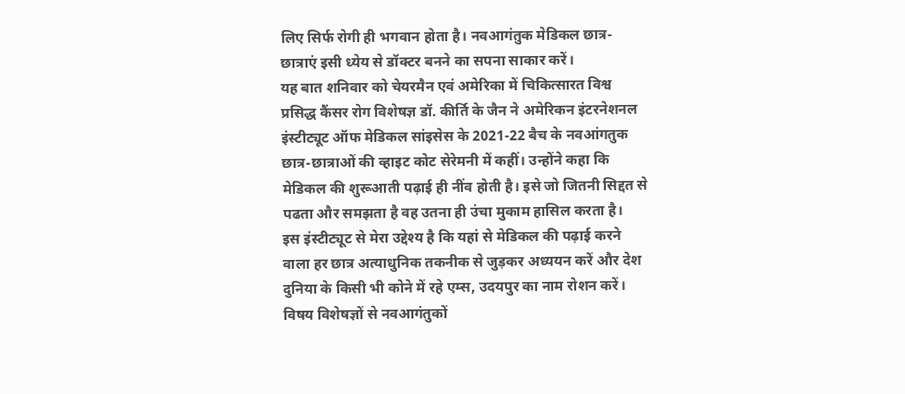लिए सिर्फ रोगी ही भगवान होता है। नवआगंतुक मेडिकल छात्र-छात्राएं इसी ध्येय से डॉक्टर बनने का सपना साकार करें।
यह बात शनिवार को चेयरमैन एवं अमेरिका में चिकित्सारत विश्व प्रसिद्ध कैंसर रोग विशेषज्ञ डॉ. कीर्ति के जैन ने अमेरिकन इंटरनेशनल इंस्टीट्यूट ऑफ मेडिकल सांइसेस के 2021-22 बैच के नवआंगतुक छात्र-छात्राओं की व्हाइट कोट सेरेमनी में कहीं। उन्होंने कहा कि मेडिकल की शुरूआती पढ़ाई ही नींव होती है। इसे जो जितनी सिद्दत से पढता और समझता है वह उतना ही उंचा मुकाम हासिल करता है।
इस इंस्टीट्यूट से मेरा उद्देश्य है कि यहां से मेडिकल की पढ़ाई करने वाला हर छात्र अत्याधुनिक तकनीक से जुड़कर अध्ययन करें और देश दुनिया के किसी भी कोने में रहे एम्स, उदयपुर का नाम रोशन करें।
विषय विशेषज्ञों से नवआगंतुकों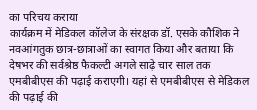का परिचय कराया
कार्यक्रम में मेडिकल कॉलेज के संरक्षक डॉ. एसके कौशिक ने नवआंगतुक छात्र-छात्राओं का स्वागत किया और बताया कि देषभर की सर्वश्रेष्ठ फैकल्टी अगले साढ़े चार साल तक एमबीबीएस की पढ़ाई कराएगी। यहां से एमबीबीएस से मेडिकल की पढ़ाई की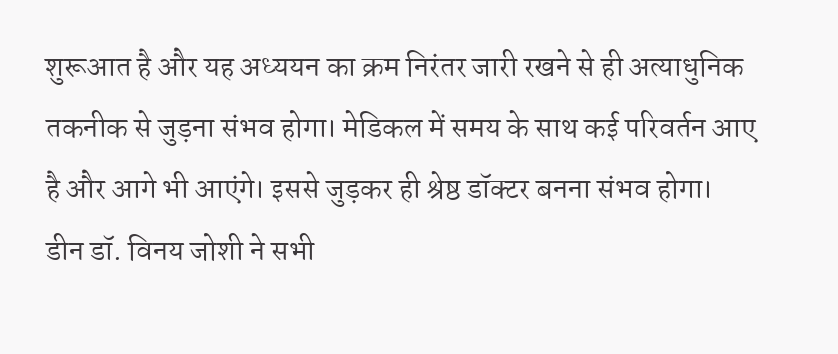शुरूआत है और यह अध्ययन का क्रम निरंतर जारी रखने से ही अत्याधुनिक तकनीक से जुड़ना संभव होगा। मेडिकल में समय के साथ कई परिवर्तन आए है और आगे भी आएंगे। इससे जुड़कर ही श्रेष्ठ डॉक्टर बनना संभव होगा।
डीन डॉ. विनय जोशी ने सभी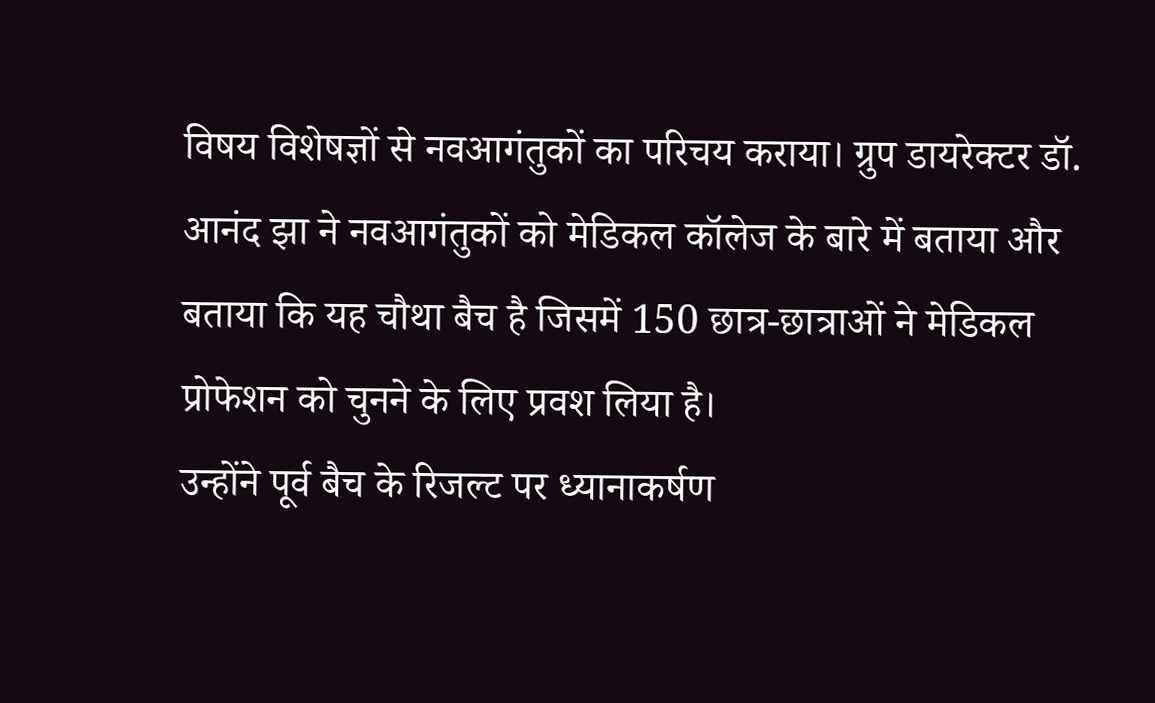विषय विशेषज्ञों से नवआगंतुकों का परिचय कराया। ग्रुप डायरेक्टर डॉ. आनंद झा ने नवआगंतुकों को मेडिकल कॉलेज के बारे में बताया और बताया कि यह चौथा बैच है जिसमें 150 छात्र-छात्राओं ने मेडिकल प्रोफेशन को चुनने के लिए प्रवश लिया है।
उन्होंने पूर्व बैच के रिजल्ट पर ध्यानाकर्षण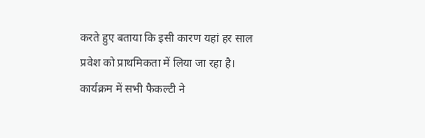करते हुए बताया कि इसी कारण यहां हर साल प्रवेश को प्राथमिकता में लिया जा रहा है। कार्यक्रम में सभी फैकल्टी ने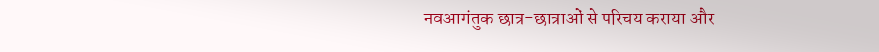नवआगंतुक छात्र-छात्राओं से परिचय कराया और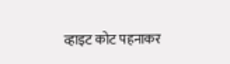व्हाइट कोट पहनाकर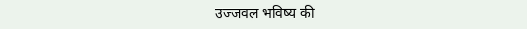उज्जवल भविष्य की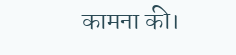कामना की।